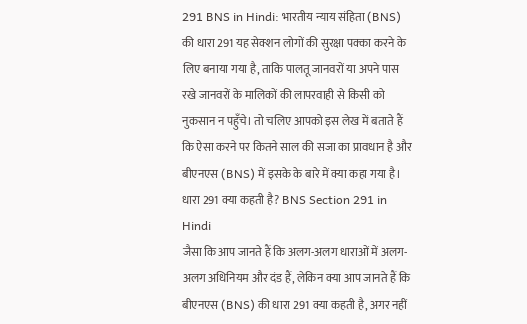291 BNS in Hindi: भारतीय न्याय संहिता (BNS) की धारा 291 यह सेक्शन लोगों की सुरक्षा पक्का करने के लिए बनाया गया है, ताकि पालतू जानवरों या अपने पास रखे जानवरों के मालिकों की लापरवाही से किसी को नुकसान न पहुँचे। तो चलिए आपको इस लेख में बताते हैं कि ऐसा करने पर कितने साल की सजा का प्रावधान है और बीएनएस (BNS) में इसके के बारे में क्या कहा गया है।
धारा 291 क्या कहती है? BNS Section 291 in Hindi
जैसा कि आप जानते हैं कि अलग-अलग धाराओं में अलग-अलग अधिनियम और दंड हैं, लेकिन क्या आप जानते हैं कि बीएनएस (BNS) की धारा 291 क्या कहती है, अगर नहीं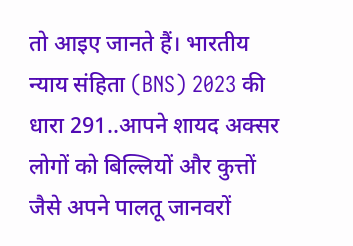तो आइए जानते हैं। भारतीय न्याय संहिता (BNS) 2023 की धारा 291..आपने शायद अक्सर लोगों को बिल्लियों और कुत्तों जैसे अपने पालतू जानवरों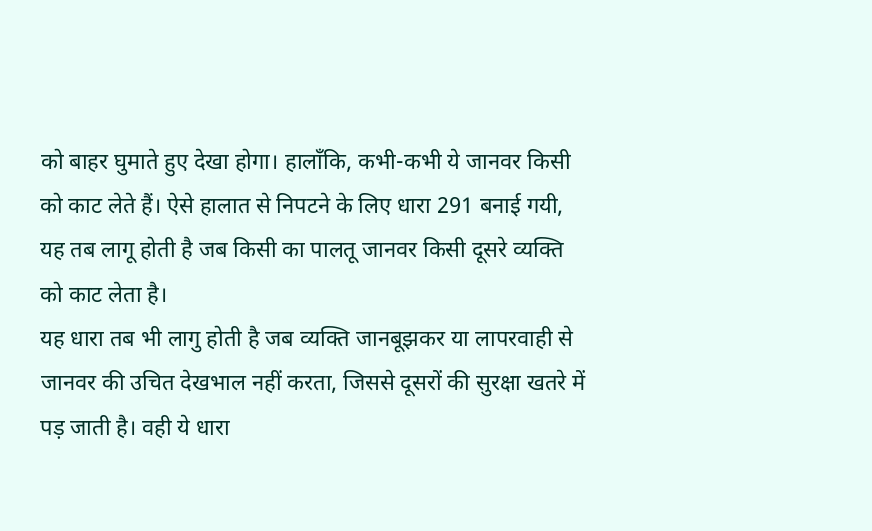को बाहर घुमाते हुए देखा होगा। हालाँकि, कभी-कभी ये जानवर किसी को काट लेते हैं। ऐसे हालात से निपटने के लिए धारा 291 बनाई गयी, यह तब लागू होती है जब किसी का पालतू जानवर किसी दूसरे व्यक्ति को काट लेता है।
यह धारा तब भी लागु होती है जब व्यक्ति जानबूझकर या लापरवाही से जानवर की उचित देखभाल नहीं करता, जिससे दूसरों की सुरक्षा खतरे में पड़ जाती है। वही ये धारा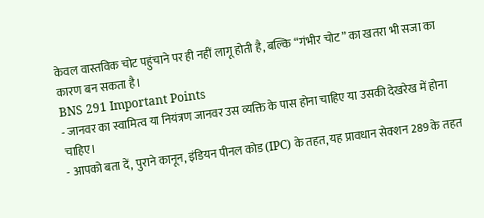केवल वास्तविक चोट पहुंचाने पर ही नहीं लागू होती है, बल्कि “गंभीर चोट” का खतरा भी सजा का कारण बन सकता है।
BNS 291 Important Points
- जानवर का स्वामित्व या नियंत्रण जानवर उस व्यक्ति के पास होना चाहिए या उसकी देखरेख में होना चाहिए।
- आपको बता दें, पुराने कानून, इंडियन पीनल कोड (IPC) के तहत, यह प्रावधान सेक्शन 289 के तहत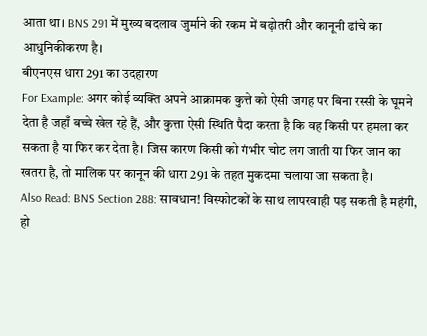आता था। BNS 291 में मुख्य बदलाव जुर्माने की रकम में बढ़ोतरी और कानूनी ढांचे का आधुनिकीकरण है।
बीएनएस धारा 291 का उदहारण
For Example: अगर कोई व्यक्ति अपने आक्रामक कुत्ते को ऐसी जगह पर बिना रस्सी के घूमने देता है जहाँ बच्चे खेल रहे हैं, और कुत्ता ऐसी स्थिति पैदा करता है कि वह किसी पर हमला कर सकता है या फिर कर देता है। जिस कारण किसी को गंभीर चोट लग जाती या फिर जान का खतरा है, तो मालिक पर कानून की धारा 291 के तहत मुकदमा चलाया जा सकता है।
Also Read: BNS Section 288: सावधान! विस्फोटकों के साथ लापरवाही पड़ सकती है महंगी, हो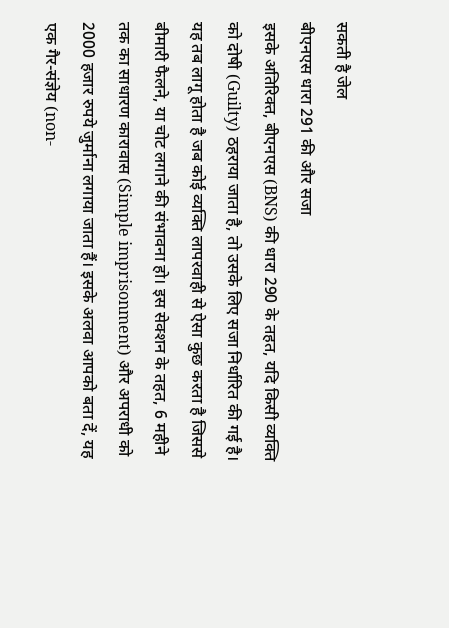सकती है जेल
बीएनएस धारा 291 की और सजा
इसके अतिरिक्त, बीएनएस (BNS) की धारा 290 के तहत, यदि किसी व्यक्ति को दोषी (Guilty) ठहराया जाता है, तो उसके लिए सजा निर्धारित की गई है। यह तब लागू होता है जब कोई व्यक्ति लापरवाही से ऐसा कुछ करता है जिससे बीमारी फैलने, या चोट लगाने की संभावना हो। इस सेक्शन के तहत, 6 महीने तक का साधारण कारावास (Simple imprisonment) और अपराधी को 2000 हजार रुपये जुर्माना लगाया जाता हैं। इसके अलवा आपको बता दें, यह एक गैर-संज्ञेय (non-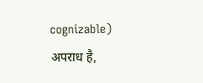cognizable) अपराध है,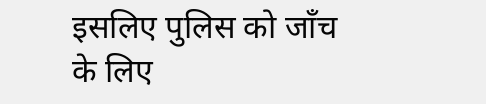इसलिए पुलिस को जाँच के लिए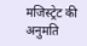मजिस्ट्रेट की अनुमति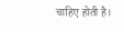चाहिए होती है।